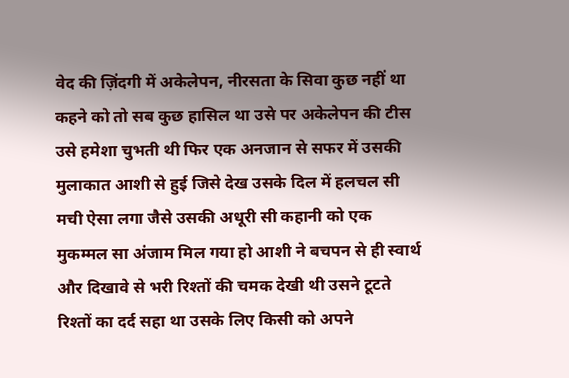वेद की ज़िंदगी में अकेलेपन, नीरसता के सिवा कुछ नहीं था कहने को तो सब कुछ हासिल था उसे पर अकेलेपन की टीस उसे हमेशा चुभती थी फिर एक अनजान से सफर में उसकी मुलाकात आशी से हुई जिसे देख उसके दिल में हलचल सी मची ऐसा लगा जैसे उसकी अधूरी सी कहानी को एक मुकम्मल सा अंजाम मिल गया हो आशी ने बचपन से ही स्वार्थ और दिखावे से भरी रिश्तों की चमक देखी थी उसने टूटते रिश्तों का दर्द सहा था उसके लिए किसी को अपने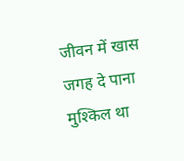जीवन में खास जगह दे पाना मुश्किल था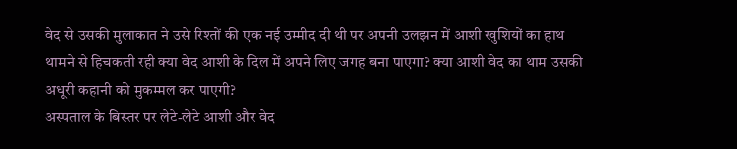वेद से उसकी मुलाकात ने उसे रिश्तों की एक नई उम्मीद दी थी पर अपनी उलझन में आशी खुशियों का हाथ थामने से हिचकती रही क्या वेद आशी के दिल में अपने लिए जगह बना पाएगा? क्या आशी वेद का थाम उसकी अधूरी कहानी को मुकम्मल कर पाएगी?
अस्पताल के बिस्तर पर लेटे-लेटे आशी और वेद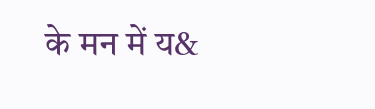के मन में य&